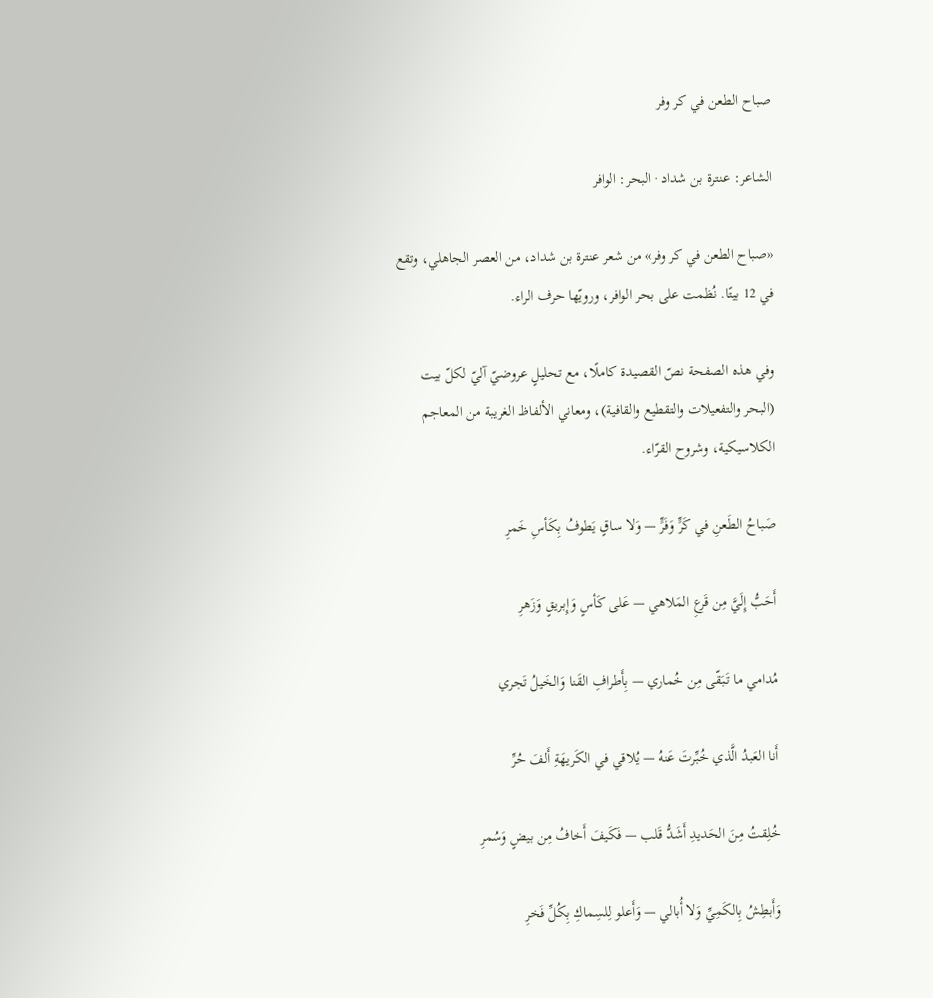صباح الطعن في كر وفر

الشاعر: عنترة بن شداد · البحر: الوافر

«صباح الطعن في كر وفر» من شعر عنترة بن شداد، من العصر الجاهلي، وتقع في 12 بيتًا. نُظمت على بحر الوافر، ورويّها حرف الراء.

وفي هذه الصفحة نصّ القصيدة كاملًا، مع تحليلٍ عروضيّ آليّ لكلّ بيت (البحر والتفعيلات والتقطيع والقافية)، ومعاني الألفاظ الغريبة من المعاجم الكلاسيكية، وشروح القرّاء.

صَباحُ الطَعنِ في كَرٍّ وَفَرٍّ — وَلا ساقٍ يَطوفُ بِكَأسِ خَمرِ

أَحَبُّ إِلَيَّ مِن قَرعِ المَلاهي — عَلى كَأسٍ وَإِبريقٍ وَزَهرِ

مُدامي ما تَبَقّى مِن خُماري — بِأَطرافِ القَنا وَالخَيلُ تَجري

أَنا العَبدُ الَّذي خُبِّرتَ عَنهُ — يُلاقي في الكَريهَةِ أَلفَ حُرِّ

خُلِقتُ مِنَ الحَديدِ أَشَدُّ قَلب — فَكَيفَ أَخافُ مِن بيضٍ وَسُمرِ

وَأَبطِشُ بِالكَمِيِّ وَلا أُبالي — وَأَعلو لِلسِماكِ بِكُلِّ فَخرِ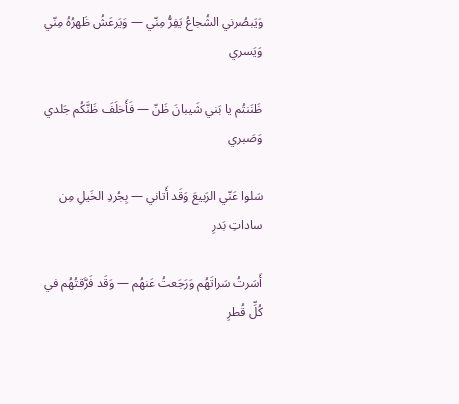وَيَبصُرني الشُجاعُ يَفِرُّ مِنّي — وَيَرعَشُ ظَهرُهُ مِنّي وَيَسري

ظَنَنتُم يا بَني شَيبانَ ظَنّ — فَأَخلَفَ ظَنَّكُم جَلدي وَصَبري

سَلوا عَنّي الرَبيعَ وَقَد أَتاني — بِجُردِ الخَيلِ مِن ساداتِ بَدرِ

أَسَرتُ سَراتَهُم وَرَجَعتُ عَنهُم — وَقَد فَرَّقتُهُم في كُلِّ قُطرِ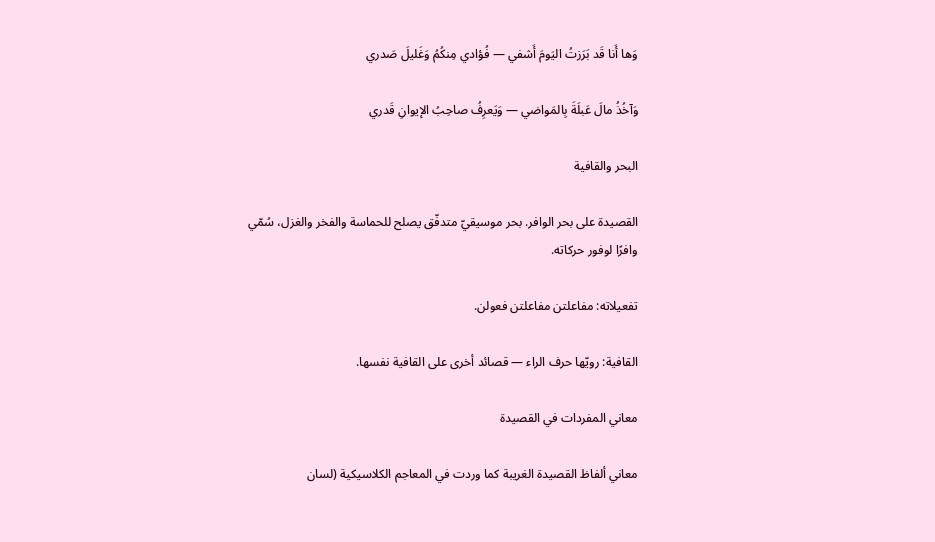وَها أَنا قَد بَرَزتُ اليَومَ أَشفي — فُؤادي مِنكُمُ وَغَليلَ صَدري

وَآخُذُ مالَ عَبلَةَ بِالمَواضي — وَيَعرِفُ صاحِبُ الإيوانِ قَدري

البحر والقافية

القصيدة على بحر الوافر. بحر موسيقيّ متدفّق يصلح للحماسة والفخر والغزل، سُمّي وافرًا لوفور حركاته.

تفعيلاته: مفاعلتن مفاعلتن فعولن.

القافية: رويّها حرف الراء — قصائد أخرى على القافية نفسها.

معاني المفردات في القصيدة

معاني ألفاظ القصيدة الغريبة كما وردت في المعاجم الكلاسيكية (لسان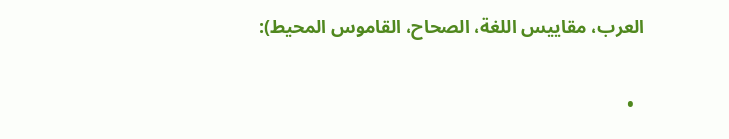العرب، مقاييس اللغة، الصحاح، القاموس المحيط):

  •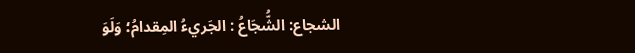الشجاع: الشُّجَاعُ : الجَريءُ المِقدامُ؛ وَلَوَ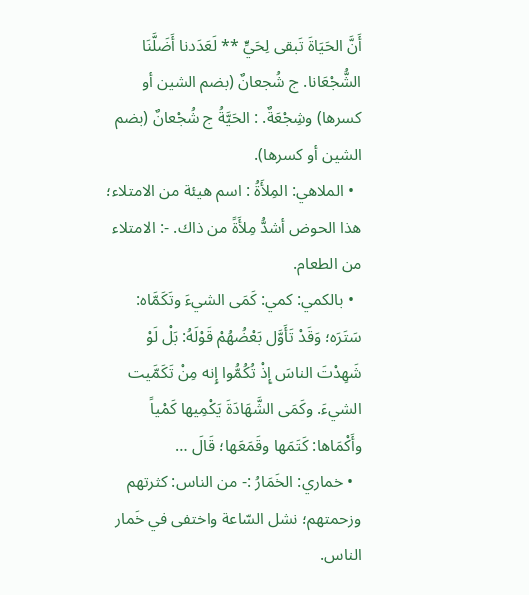أَنَّ الحَيَاةَ تَبقى لِحَيٍّ ** لَعَدَدنا أَضَلَّنَا الشُّجْعَانا. ج شُجعانٌ (بضم الشين أو كسرها) وشِجْعَةٌ. : الحَيَّةُ ج شُجْعانٌ (بضم الشين أو كسرها).
  • الملاهي: المِلأَةُ : اسم هيئة من الامتلاء؛ هذا الحوض أشدُّ مِلأَةً من ذاك. -: الامتلاء من الطعام.
  • بالكمي: كمي: كَمَى الشيءَ وتَكَمَّاه: سَتَرَه؛ وَقَدْ تَأَوَّل بَعْضُهُمْ قَوْلَهُ: بَلْ لَوْ شَهِدْتَ الناسَ إِذْ تُكُمُّوا إِنه مِنْ تَكَمَّيت الشيءَ. وكَمَى الشَّهَادَةَ يَكْمِيها كَمْياً وأَكْمَاها: كَتَمَها وقَمَعَها؛ قَالَ …
  • خماري: الخَمَارُ :- من الناس: كثرتهم وزحمتهم؛ نشل السّاعة واختفى في خَمار الناس.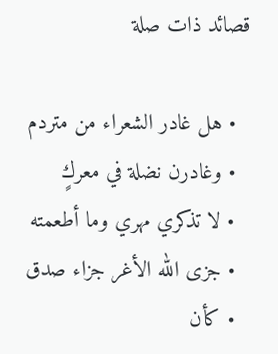قصائد ذات صلة

  • هل غادر الشعراء من متردم
  • وغادرن نضلة في معركٍ
  • لا تذكري مهري وما أطعمته
  • جزى الله الأغر جزاء صدق
  • كأن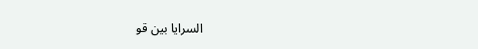السرايا بين قو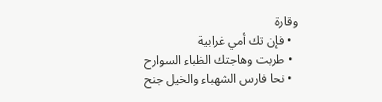وقارة
  • فإن تك أمي غرابية
  • طربت وهاجتك الظباء السوارح
  • نحا فارس الشهباء والخيل جنح